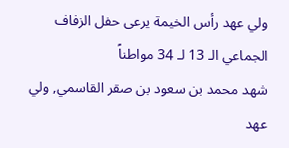ولي عهد رأس الخيمة يرعى حفل الزفاف الجماعي الـ 13 لـ 34 مواطناً
شهد محمد بن سعود بن صقر القاسمي, ولي عهد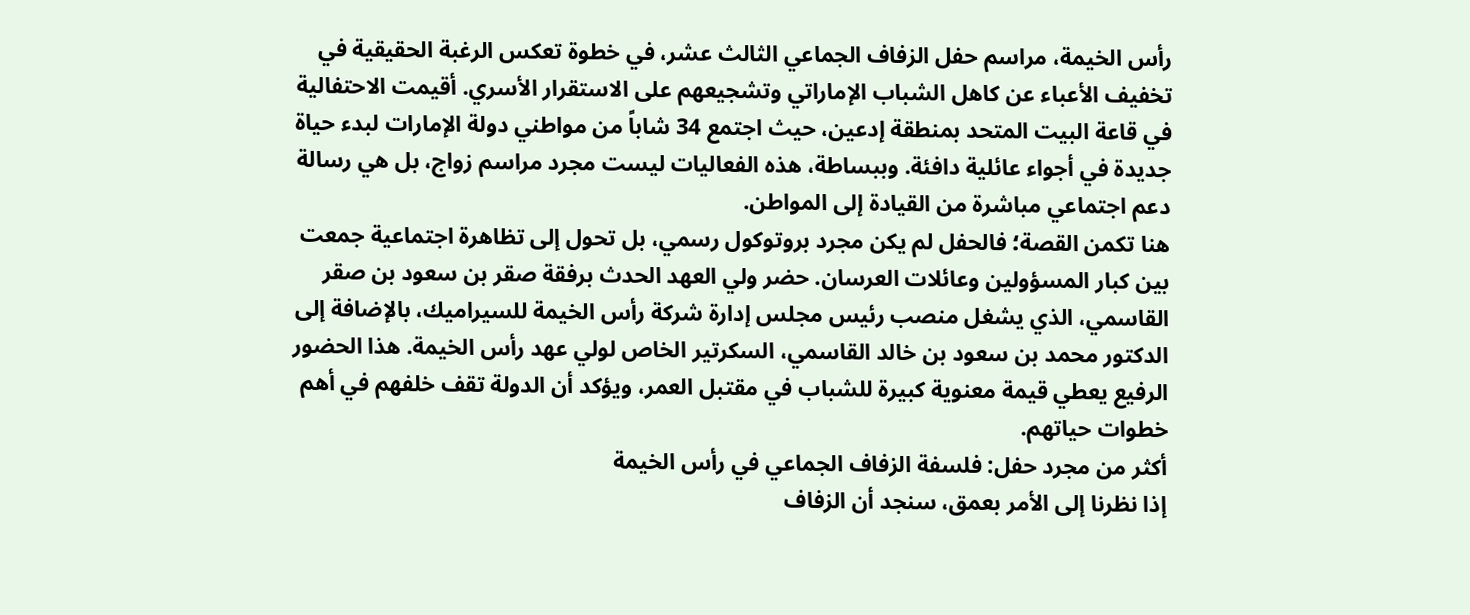رأس الخيمة، مراسم حفل الزفاف الجماعي الثالث عشر، في خطوة تعكس الرغبة الحقيقية في تخفيف الأعباء عن كاهل الشباب الإماراتي وتشجيعهم على الاستقرار الأسري. أقيمت الاحتفالية في قاعة البيت المتحد بمنطقة إدعين، حيث اجتمع 34 شاباً من مواطني دولة الإمارات لبدء حياة جديدة في أجواء عائلية دافئة. وببساطة، هذه الفعاليات ليست مجرد مراسم زواج، بل هي رسالة دعم اجتماعي مباشرة من القيادة إلى المواطن.
هنا تكمن القصة؛ فالحفل لم يكن مجرد بروتوكول رسمي، بل تحول إلى تظاهرة اجتماعية جمعت بين كبار المسؤولين وعائلات العرسان. حضر ولي العهد الحدث برفقة صقر بن سعود بن صقر القاسمي، الذي يشغل منصب رئيس مجلس إدارة شركة رأس الخيمة للسيراميك، بالإضافة إلى الدكتور محمد بن سعود بن خالد القاسمي، السكرتير الخاص لولي عهد رأس الخيمة. هذا الحضور الرفيع يعطي قيمة معنوية كبيرة للشباب في مقتبل العمر، ويؤكد أن الدولة تقف خلفهم في أهم خطوات حياتهم.
أكثر من مجرد حفل: فلسفة الزفاف الجماعي في رأس الخيمة
إذا نظرنا إلى الأمر بعمق، سنجد أن الزفاف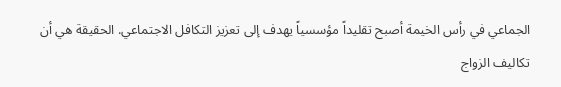الجماعي في رأس الخيمة أصبح تقليداً مؤسسياً يهدف إلى تعزيز التكافل الاجتماعي. الحقيقة هي أن تكاليف الزواج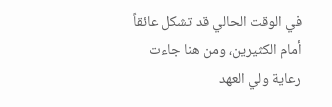في الوقت الحالي قد تشكل عائقاً أمام الكثيرين، ومن هنا جاءت رعاية ولي العهد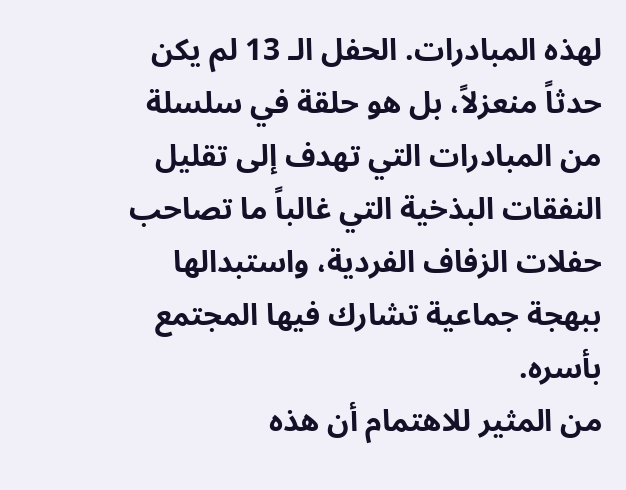لهذه المبادرات. الحفل الـ 13 لم يكن حدثاً منعزلاً، بل هو حلقة في سلسلة من المبادرات التي تهدف إلى تقليل النفقات البذخية التي غالباً ما تصاحب حفلات الزفاف الفردية، واستبدالها ببهجة جماعية تشارك فيها المجتمع بأسره.
من المثير للاهتمام أن هذه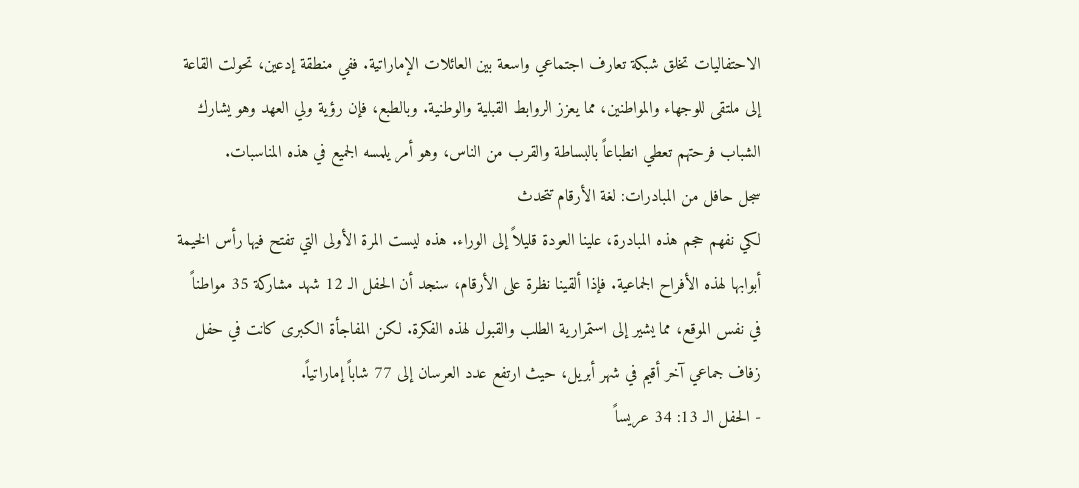الاحتفاليات تخلق شبكة تعارف اجتماعي واسعة بين العائلات الإماراتية. ففي منطقة إدعين، تحولت القاعة إلى ملتقى للوجهاء والمواطنين، مما يعزز الروابط القبلية والوطنية. وبالطبع، فإن رؤية ولي العهد وهو يشارك الشباب فرحتهم تعطي انطباعاً بالبساطة والقرب من الناس، وهو أمر يلمسه الجميع في هذه المناسبات.
سجل حافل من المبادرات: لغة الأرقام تتحدث
لكي نفهم حجم هذه المبادرة، علينا العودة قليلاً إلى الوراء. هذه ليست المرة الأولى التي تفتح فيها رأس الخيمة أبوابها لهذه الأفراح الجماعية. فإذا ألقينا نظرة على الأرقام، سنجد أن الحفل الـ 12 شهد مشاركة 35 مواطناً في نفس الموقع، مما يشير إلى استمرارية الطلب والقبول لهذه الفكرة. لكن المفاجأة الكبرى كانت في حفل زفاف جماعي آخر أقيم في شهر أبريل، حيث ارتفع عدد العرسان إلى 77 شاباً إماراتياً.
- الحفل الـ 13: 34 عريساً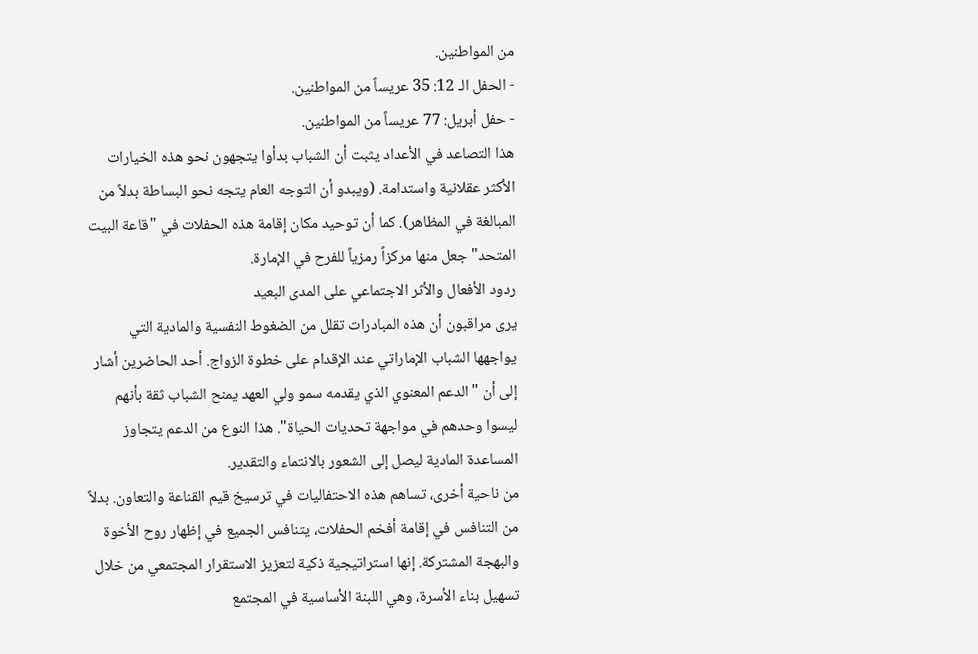من المواطنين.
- الحفل الـ 12: 35 عريساً من المواطنين.
- حفل أبريل: 77 عريساً من المواطنين.
هذا التصاعد في الأعداد يثبت أن الشباب بدأوا يتجهون نحو هذه الخيارات الأكثر عقلانية واستدامة. (ويبدو أن التوجه العام يتجه نحو البساطة بدلاً من المبالغة في المظاهر). كما أن توحيد مكان إقامة هذه الحفلات في "قاعة البيت المتحد" جعل منها مركزاً رمزياً للفرح في الإمارة.
ردود الأفعال والأثر الاجتماعي على المدى البعيد
يرى مراقبون أن هذه المبادرات تقلل من الضغوط النفسية والمادية التي يواجهها الشباب الإماراتي عند الإقدام على خطوة الزواج. أحد الحاضرين أشار إلى أن "الدعم المعنوي الذي يقدمه سمو ولي العهد يمنح الشباب ثقة بأنهم ليسوا وحدهم في مواجهة تحديات الحياة". هذا النوع من الدعم يتجاوز المساعدة المادية ليصل إلى الشعور بالانتماء والتقدير.
من ناحية أخرى، تساهم هذه الاحتفاليات في ترسيخ قيم القناعة والتعاون. بدلاً من التنافس في إقامة أفخم الحفلات، يتنافس الجميع في إظهار روح الأخوة والبهجة المشتركة. إنها استراتيجية ذكية لتعزيز الاستقرار المجتمعي من خلال تسهيل بناء الأسرة، وهي اللبنة الأساسية في المجتمع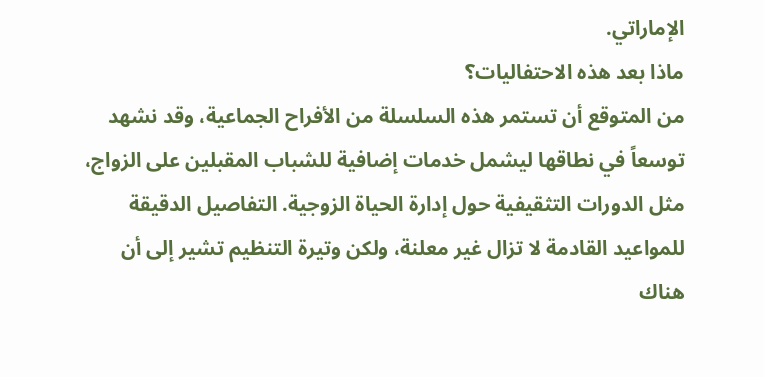الإماراتي.
ماذا بعد هذه الاحتفاليات؟
من المتوقع أن تستمر هذه السلسلة من الأفراح الجماعية، وقد نشهد توسعاً في نطاقها ليشمل خدمات إضافية للشباب المقبلين على الزواج، مثل الدورات التثقيفية حول إدارة الحياة الزوجية. التفاصيل الدقيقة للمواعيد القادمة لا تزال غير معلنة، ولكن وتيرة التنظيم تشير إلى أن هناك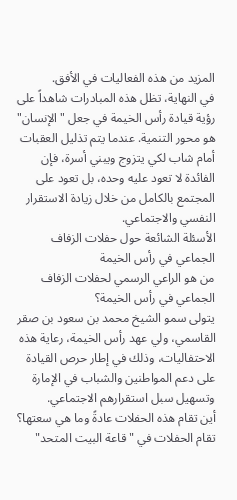المزيد من هذه الفعاليات في الأفق.
في النهاية، تظل هذه المبادرات شاهداً على رؤية قيادة رأس الخيمة في جعل "الإنسان" هو محور التنمية. عندما يتم تذليل العقبات أمام شاب لكي يتزوج ويبني أسرة، فإن الفائدة لا تعود عليه وحده، بل تعود على المجتمع بالكامل من خلال زيادة الاستقرار النفسي والاجتماعي.
الأسئلة الشائعة حول حفلات الزفاف الجماعي في رأس الخيمة
من هو الراعي الرسمي لحفلات الزفاف الجماعي في رأس الخيمة؟
يتولى سمو الشيخ محمد بن سعود بن صقر القاسمي، ولي عهد رأس الخيمة، رعاية هذه الاحتفاليات، وذلك في إطار حرص القيادة على دعم المواطنين والشباب في الإمارة وتسهيل سبل استقرارهم الاجتماعي.
أين تقام هذه الحفلات عادةً وما هي سعتها؟
تقام الحفلات في "قاعة البيت المتحد"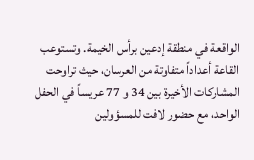الواقعة في منطقة إدعين برأس الخيمة. وتستوعب القاعة أعداداً متفاوتة من العرسان، حيث تراوحت المشاركات الأخيرة بين 34 و 77 عريساً في الحفل الواحد، مع حضور لافت للمسؤولين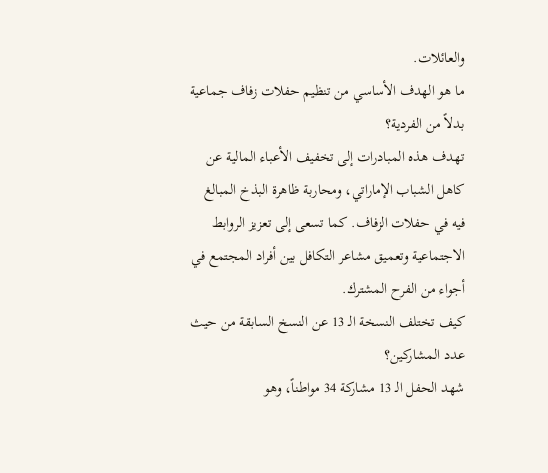والعائلات.
ما هو الهدف الأساسي من تنظيم حفلات زفاف جماعية بدلاً من الفردية؟
تهدف هذه المبادرات إلى تخفيف الأعباء المالية عن كاهل الشباب الإماراتي، ومحاربة ظاهرة البذخ المبالغ فيه في حفلات الزفاف. كما تسعى إلى تعزيز الروابط الاجتماعية وتعميق مشاعر التكافل بين أفراد المجتمع في أجواء من الفرح المشترك.
كيف تختلف النسخة الـ 13 عن النسخ السابقة من حيث عدد المشاركين؟
شهد الحفل الـ 13 مشاركة 34 مواطناً، وهو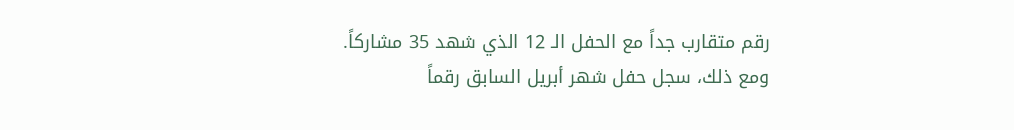رقم متقارب جداً مع الحفل الـ 12 الذي شهد 35 مشاركاً. ومع ذلك، سجل حفل شهر أبريل السابق رقماً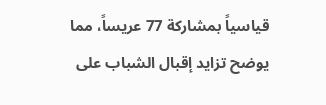قياسياً بمشاركة 77 عريساً، مما يوضح تزايد إقبال الشباب على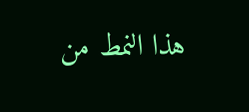هذا النمط من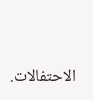الاحتفالات.